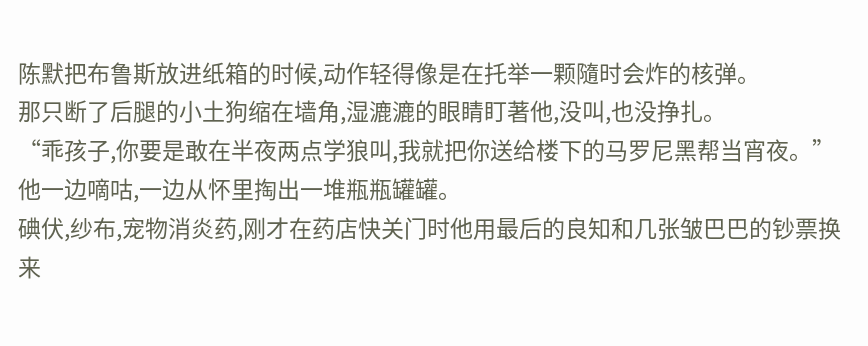陈默把布鲁斯放进纸箱的时候,动作轻得像是在托举一颗隨时会炸的核弹。
那只断了后腿的小土狗缩在墙角,湿漉漉的眼睛盯著他,没叫,也没挣扎。
“乖孩子,你要是敢在半夜两点学狼叫,我就把你送给楼下的马罗尼黑帮当宵夜。”
他一边嘀咕,一边从怀里掏出一堆瓶瓶罐罐。
碘伏,纱布,宠物消炎药,刚才在药店快关门时他用最后的良知和几张皱巴巴的钞票换来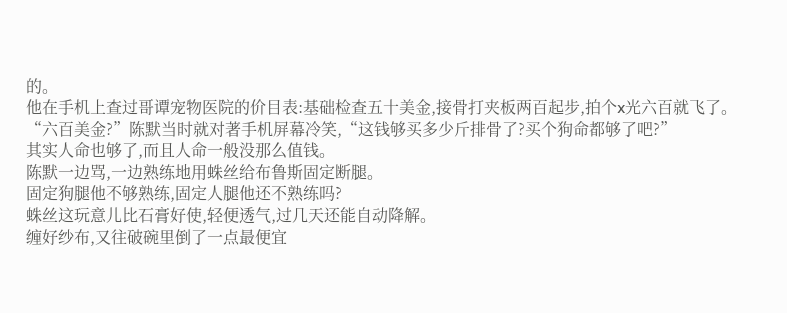的。
他在手机上查过哥谭宠物医院的价目表:基础检查五十美金,接骨打夹板两百起步,拍个x光六百就飞了。
“六百美金?”陈默当时就对著手机屏幕冷笑,“这钱够买多少斤排骨了?买个狗命都够了吧?”
其实人命也够了,而且人命一般没那么值钱。
陈默一边骂,一边熟练地用蛛丝给布鲁斯固定断腿。
固定狗腿他不够熟练,固定人腿他还不熟练吗?
蛛丝这玩意儿比石膏好使,轻便透气,过几天还能自动降解。
缠好纱布,又往破碗里倒了一点最便宜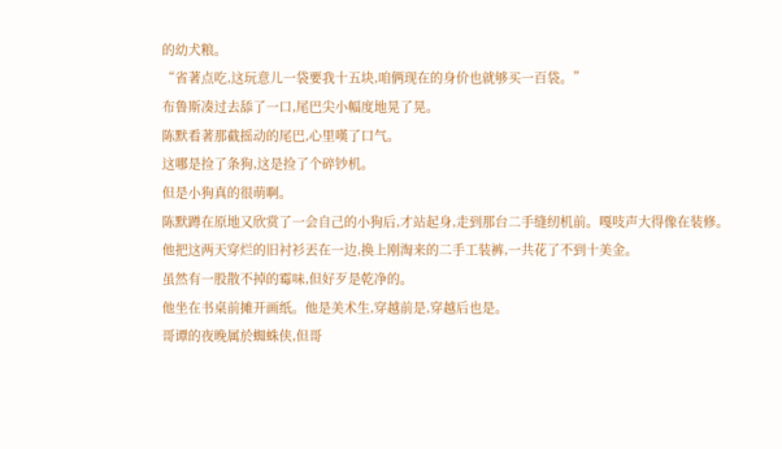的幼犬粮。
“省著点吃,这玩意儿一袋要我十五块,咱俩现在的身价也就够买一百袋。”
布鲁斯凑过去舔了一口,尾巴尖小幅度地晃了晃。
陈默看著那截摇动的尾巴,心里嘆了口气。
这哪是捡了条狗,这是捡了个碎钞机。
但是小狗真的很萌啊。
陈默蹲在原地又欣赏了一会自己的小狗后,才站起身,走到那台二手缝纫机前。嘎吱声大得像在装修。
他把这两天穿烂的旧衬衫丟在一边,换上刚淘来的二手工装裤,一共花了不到十美金。
虽然有一股散不掉的霉味,但好歹是乾净的。
他坐在书桌前摊开画纸。他是美术生,穿越前是,穿越后也是。
哥谭的夜晚属於蜘蛛侠,但哥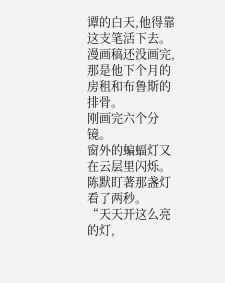谭的白天,他得靠这支笔活下去。
漫画稿还没画完,那是他下个月的房租和布鲁斯的排骨。
刚画完六个分镜。
窗外的蝙蝠灯又在云层里闪烁。
陈默盯著那盏灯看了两秒。
“天天开这么亮的灯,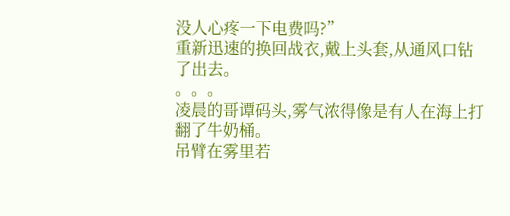没人心疼一下电费吗?”
重新迅速的换回战衣,戴上头套,从通风口钻了出去。
。。。
凌晨的哥谭码头,雾气浓得像是有人在海上打翻了牛奶桶。
吊臂在雾里若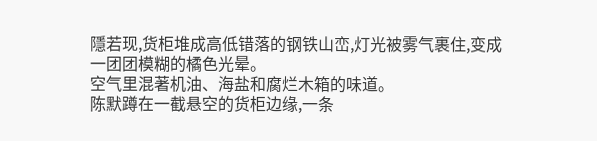隱若现,货柜堆成高低错落的钢铁山峦,灯光被雾气裹住,变成一团团模糊的橘色光晕。
空气里混著机油、海盐和腐烂木箱的味道。
陈默蹲在一截悬空的货柜边缘,一条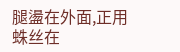腿盪在外面,正用蛛丝在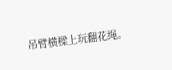吊臂横樑上玩翻花绳。